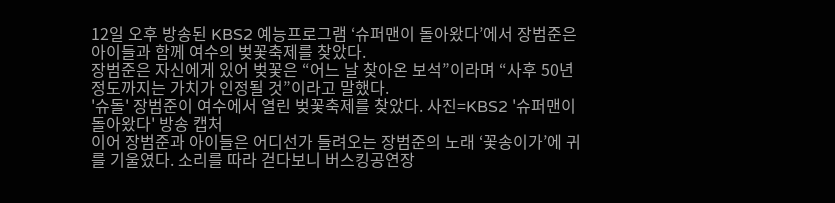12일 오후 방송된 KBS2 예능프로그램 ‘슈퍼맨이 돌아왔다’에서 장범준은 아이들과 함께 여수의 벚꽃축제를 찾았다.
장범준은 자신에게 있어 벚꽃은 “어느 날 찾아온 보석”이라며 “사후 50년 정도까지는 가치가 인정될 것”이라고 말했다.
'슈돌' 장범준이 여수에서 열린 벚꽃축제를 찾았다. 사진=KBS2 '슈퍼맨이 돌아왔다' 방송 캡처
이어 장범준과 아이들은 어디선가 들려오는 장범준의 노래 ‘꽃송이가’에 귀를 기울였다. 소리를 따라 걷다보니 버스킹공연장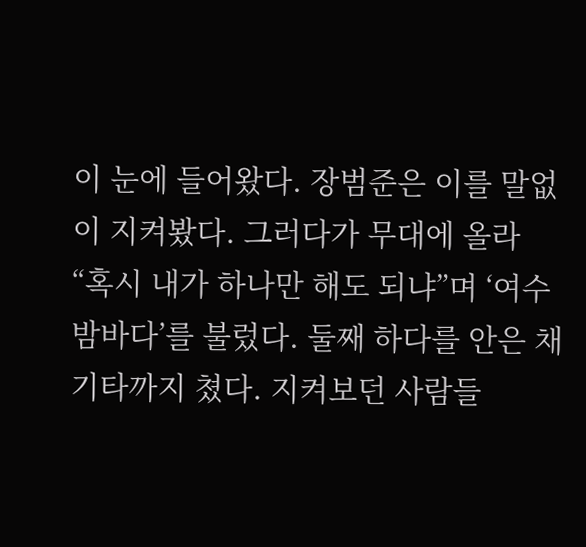이 눈에 들어왔다. 장범준은 이를 말없이 지켜봤다. 그러다가 무대에 올라 “혹시 내가 하나만 해도 되냐”며 ‘여수밤바다’를 불렀다. 둘째 하다를 안은 채 기타까지 쳤다. 지켜보던 사람들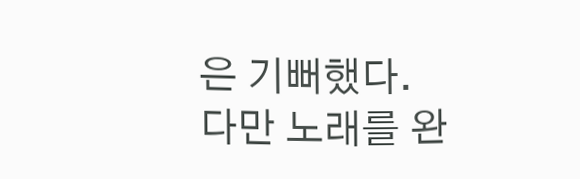은 기뻐했다.
다만 노래를 완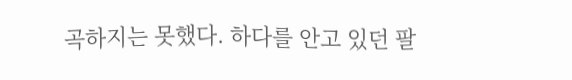곡하지는 못했다. 하다를 안고 있던 팔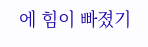에 힘이 빠졌기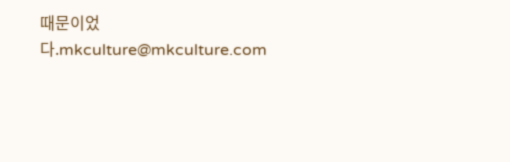때문이었다.mkculture@mkculture.com